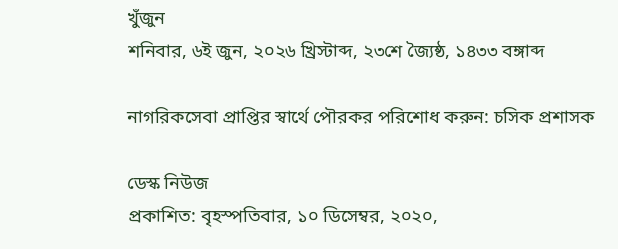খুঁজুন
শনিবার, ৬ই জুন, ২০২৬ খ্রিস্টাব্দ, ২৩শে জ্যৈষ্ঠ, ১৪৩৩ বঙ্গাব্দ

নাগরিকসেবা প্রাপ্তির স্বার্থে পৌরকর পরিশোধ করুন: চসিক প্রশাসক

ডেস্ক নিউজ
প্রকাশিত: বৃহস্পতিবার, ১০ ডিসেম্বর, ২০২০,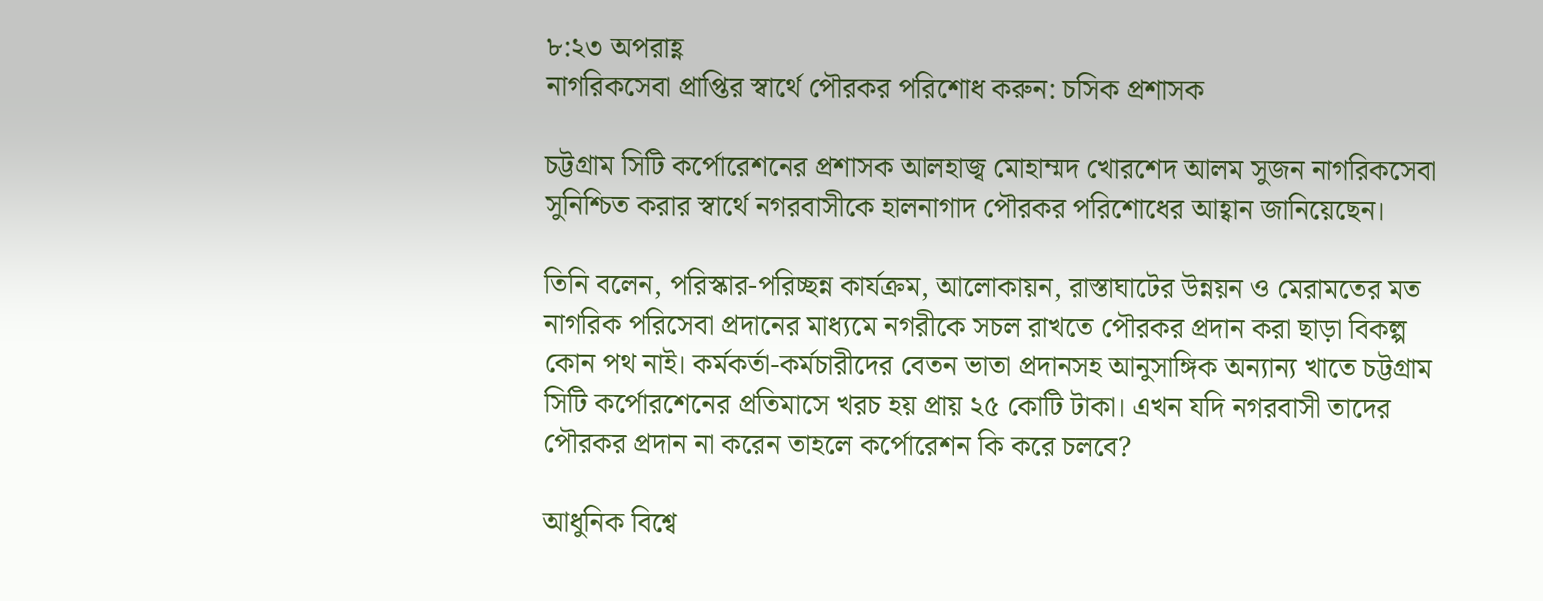৮:২৩ অপরাহ্ণ
নাগরিকসেবা প্রাপ্তির স্বার্থে পৌরকর পরিশোধ করুন: চসিক প্রশাসক

চট্টগ্রাম সিটি কর্পোরেশনের প্রশাসক আলহাজ্ব মোহাম্মদ খোরশেদ আলম সুজন নাগরিকসেবা সুনিশ্চিত করার স্বার্থে নগরবাসীকে হালনাগাদ পৌরকর পরিশোধের আহ্বান জানিয়েছেন।

তিনি বলেন, পরিস্কার-পরিচ্ছন্ন কার্যক্রম, আলোকায়ন, রাস্তাঘাটের উন্নয়ন ও মেরামতের মত নাগরিক পরিসেবা প্রদানের মাধ্যমে নগরীকে সচল রাখতে পৌরকর প্রদান করা ছাড়া বিকল্প কোন পথ নাই। কর্মকর্তা-কর্মচারীদের বেতন ভাতা প্রদানসহ আনুসাঙ্গিক অন্যান্য খাতে চট্টগ্রাম সিটি কর্পোরশেনের প্রতিমাসে খরচ হয় প্রায় ২৫ কোটি টাকা। এখন যদি নগরবাসী তাদের পৌরকর প্রদান না করেন তাহলে কর্পোরেশন কি করে চলবে?

আধুনিক বিশ্বে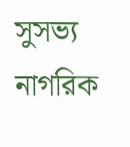সুসভ্য নাগরিক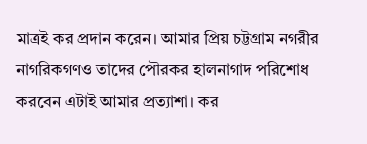মাত্রই কর প্রদান করেন। আমার প্রিয় চট্টগ্রাম নগরীর নাগরিকগণও তাদের পৌরকর হালনাগাদ পরিশোধ করবেন এটাই আমার প্রত্যাশা। কর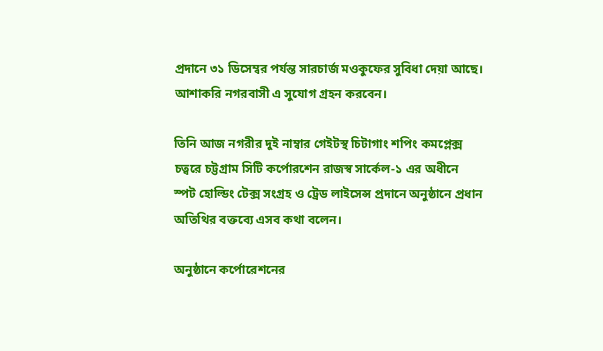প্রদানে ৩১ ডিসেম্বর পর্যন্ত সারচার্জ মওকুফের সুবিধা দেয়া আছে। আশাকরি নগরবাসী এ সুযোগ গ্রহন করবেন।

তিনি আজ নগরীর দুই নাম্বার গেইটস্থ চিটাগাং শপিং কমপ্লেক্স চত্বরে চট্টগ্রাম সিটি কর্পোরশেন রাজস্ব সার্কেল-১ এর অধীনে স্পট হোল্ডিং টেক্স সংগ্রহ ও ট্রেড লাইসেন্স প্রদানে অনুষ্ঠানে প্রধান অতিথির বক্তব্যে এসব কথা বলেন।

অনুষ্ঠানে কর্পোরেশনের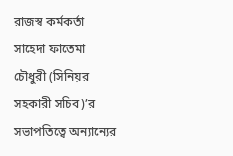রাজস্ব কর্মকর্তা সাহেদা ফাতেমা চৌধুরী (সিনিয়র সহকারী সচিব)’র সভাপতিত্বে অন্যান্যের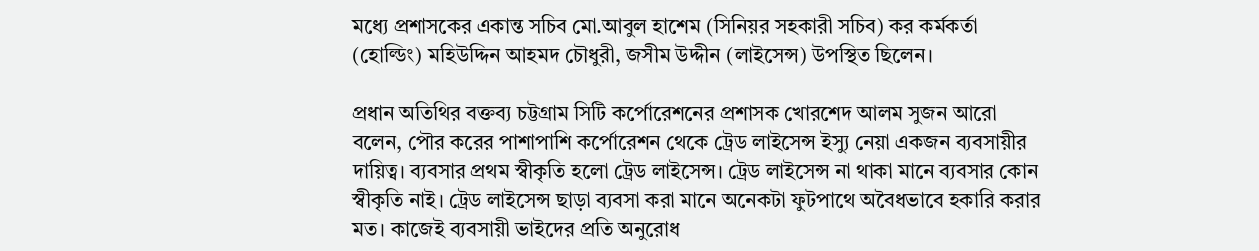মধ্যে প্রশাসকের একান্ত সচিব মো.আবুল হাশেম (সিনিয়র সহকারী সচিব) কর কর্মকর্তা (হোল্ডিং) মহিউদ্দিন আহমদ চৌধুরী, জসীম উদ্দীন (লাইসেন্স) উপস্থিত ছিলেন।

প্রধান অতিথির বক্তব্য চট্টগ্রাম সিটি কর্পোরেশনের প্রশাসক খোরশেদ আলম সুজন আরো বলেন, পৌর করের পাশাপাশি কর্পোরেশন থেকে ট্রেড লাইসেন্স ইস্যু নেয়া একজন ব্যবসায়ীর দায়িত্ব। ব্যবসার প্রথম স্বীকৃতি হলো ট্রেড লাইসেন্স। ট্রেড লাইসেন্স না থাকা মানে ব্যবসার কোন স্বীকৃতি নাই। ট্রেড লাইসেন্স ছাড়া ব্যবসা করা মানে অনেকটা ফুটপাথে অবৈধভাবে হকারি করার মত। কাজেই ব্যবসায়ী ভাইদের প্রতি অনুরোধ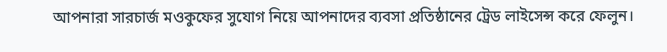আপনারা সারচার্জ মওকুফের সুযোগ নিয়ে আপনাদের ব্যবসা প্রতিষ্ঠানের ট্রেড লাইসেন্স করে ফেলুন।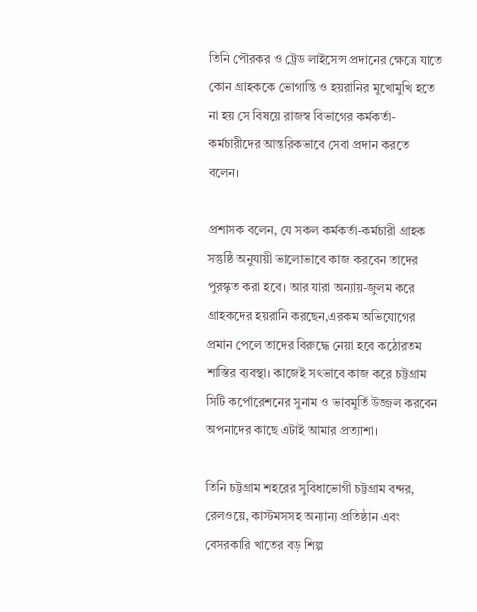তিনি পৌরকর ও ট্রেড লাইসেন্স প্রদানের ক্ষেত্রে যাতে কোন গ্রাহককে ভোগান্তি ও হয়রানির মুখোমুখি হতে না হয় সে বিষয়ে রাজস্ব বিভাগের কর্মকর্তা-কর্মচারীদের আন্তরিকভাবে সেবা প্রদান করতে বলেন।

প্রশাসক বলেন, যে সকল কর্মকর্তা-কর্মচারী গ্রাহক সন্তুষ্ঠি অনুযায়ী ভালোভাবে কাজ করবেন তাদের পুরস্কৃত করা হবে। আর যারা অন্যায়-জুলম করে গ্রাহকদের হয়রানি করছেন,এরকম অভিযোগের প্রমান পেলে তাদের বিরুদ্ধে নেয়া হবে কঠোরতম শাস্তির ব্যবস্থা। কাজেই সৎভাবে কাজ করে চট্টগ্রাম সিটি কর্পোরেশনের সুনাম ও ভাবমুর্তি উজ্জল করবেন অপনাদের কাছে এটাই আমার প্রত্যাশা।

তিনি চট্টগ্রাম শহরের সুবিধাভোগী চট্টগ্রাম বন্দর, রেলওয়ে, কাস্টমসসহ অন্যান্য প্রতিষ্ঠান এবং বেসরকারি খাতের বড় শিল্প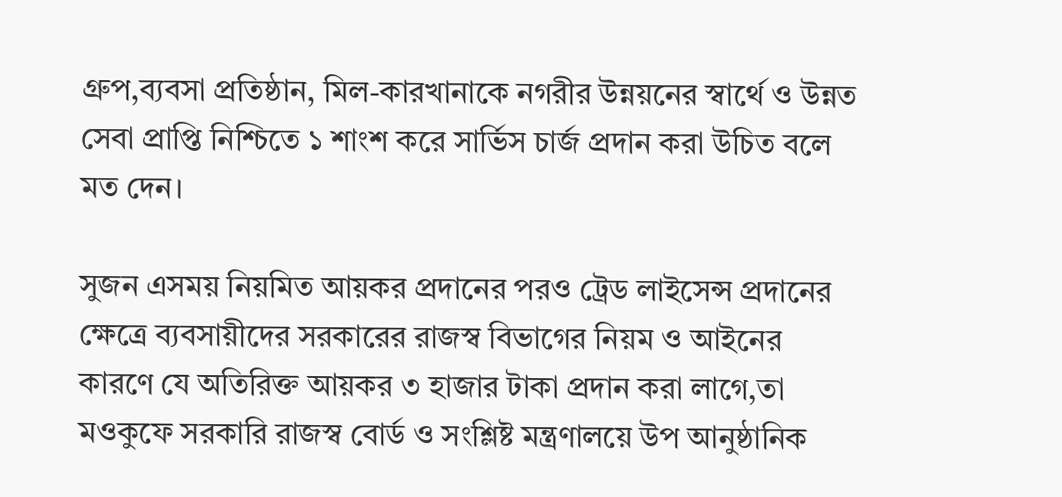গ্রুপ,ব্যবসা প্রতিষ্ঠান, মিল-কারখানাকে নগরীর উন্নয়নের স্বার্থে ও উন্নত সেবা প্রাপ্তি নিশ্চিতে ১ শাংশ করে সার্ভিস চার্জ প্রদান করা উচিত বলে মত দেন।

সুজন এসময় নিয়মিত আয়কর প্রদানের পরও ট্রেড লাইসেন্স প্রদানের ক্ষেত্রে ব্যবসায়ীদের সরকারের রাজস্ব বিভাগের নিয়ম ও আইনের কারণে যে অতিরিক্ত আয়কর ৩ হাজার টাকা প্রদান করা লাগে,তা মওকুফে সরকারি রাজস্ব বোর্ড ও সংশ্লিষ্ট মন্ত্রণালয়ে উপ আনুষ্ঠানিক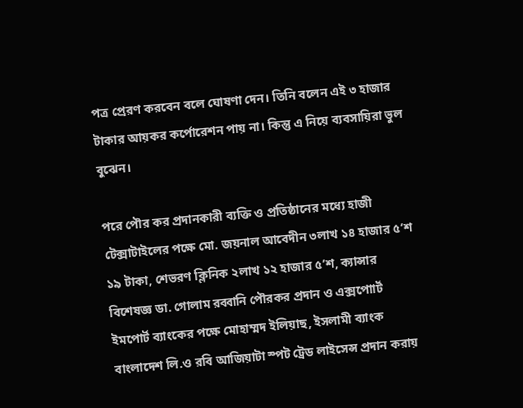পত্র প্রেরণ করবেন বলে ঘোষণা দেন। তিনি বলেন এই ৩ হাজার টাকার আয়কর কর্পোরেশন পায় না। কিন্তু এ নিয়ে ব্যবসায়িরা ভুল বুঝেন।

পরে পৌর কর প্রদানকারী ব্যক্তি ও প্রতিষ্ঠানের মধ্যে হাজী টেক্সাটাইলের পক্ষে মো. জয়নাল আবেদীন ৩লাখ ১৪ হাজার ৫’শ ১৯ টাকা, শেভরণ ক্লিনিক ২লাখ ১২ হাজার ৫’শ, ক্যান্সার বিশেষজ্ঞ ডা. গোলাম রব্বানি পৌরকর প্রদান ও এক্সপোার্ট ইমপোর্ট ব্যাংকের পক্ষে মোহাম্মদ ইলিয়াছ, ইসলামী ব্যাংক বাংলাদেশ লি.ও রবি আজিয়াটা স্পট ট্রেড লাইসেন্স প্রদান করায়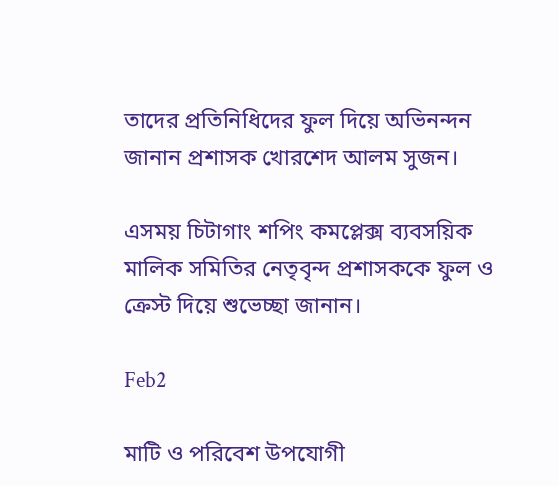তাদের প্রতিনিধিদের ফুল দিয়ে অভিনন্দন জানান প্রশাসক খোরশেদ আলম সুজন।

এসময় চিটাগাং শপিং কমপ্লেক্স ব্যবসয়িক মালিক সমিতির নেতৃবৃন্দ প্রশাসককে ফুল ও ক্রেস্ট দিয়ে শুভেচ্ছা জানান।

Feb2

মাটি ও পরিবেশ উপযোগী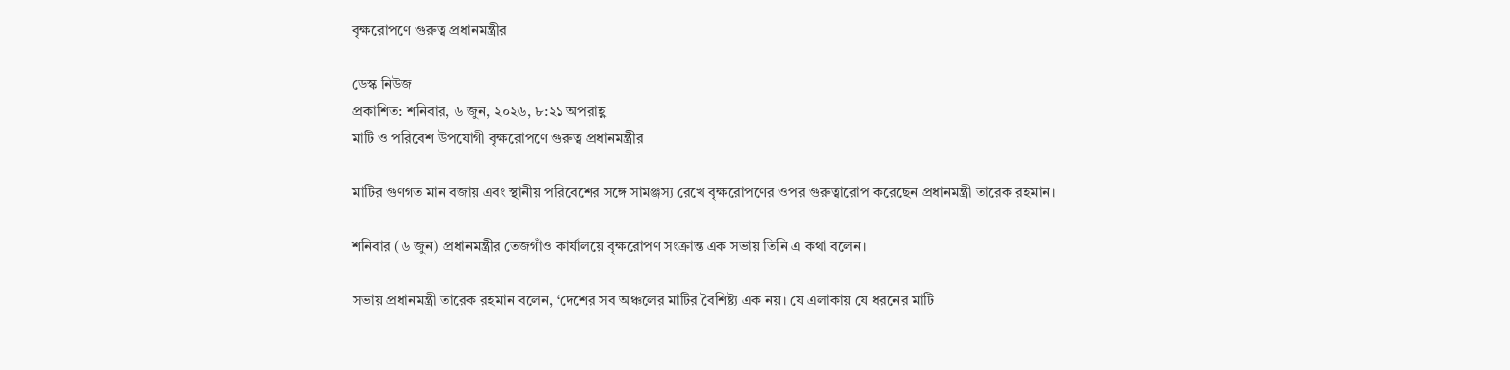বৃক্ষরোপণে গুরুত্ব প্রধানমন্ত্রীর

ডেস্ক নিউজ
প্রকাশিত: শনিবার, ৬ জুন, ২০২৬, ৮:২১ অপরাহ্ণ
মাটি ও পরিবেশ উপযোগী বৃক্ষরোপণে গুরুত্ব প্রধানমন্ত্রীর

মাটির গুণগত মান বজায় এবং স্থানীয় পরিবেশের সঙ্গে সামঞ্জস্য রেখে বৃক্ষরোপণের ওপর গুরুত্বারোপ করেছেন প্রধানমন্ত্রী তারেক রহমান।

শনিবার (৬ জুন) প্রধানমন্ত্রীর তেজগাঁও কার্যালয়ে বৃক্ষরোপণ সংক্রান্ত এক সভায় তিনি এ কথা বলেন।

সভায় প্রধানমন্ত্রী তারেক রহমান বলেন, ‘দেশের সব অঞ্চলের মাটির বৈশিষ্ট্য এক নয়। যে এলাকায় যে ধরনের মাটি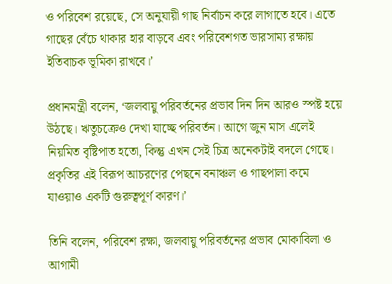ও পরিবেশ রয়েছে, সে অনুযায়ী গাছ নির্বাচন করে লাগাতে হবে। এতে গাছের বেঁচে থাকার হার বাড়বে এবং পরিবেশগত ভারসাম্য রক্ষায় ইতিবাচক ভূমিকা রাখবে।’

প্রধানমন্ত্রী বলেন, ‘জলবায়ু পরিবর্তনের প্রভাব দিন দিন আরও স্পষ্ট হয়ে উঠছে। ঋতুচক্রেও দেখা যাচ্ছে পরিবর্তন। আগে জুন মাস এলেই নিয়মিত বৃষ্টিপাত হতো, কিন্তু এখন সেই চিত্র অনেকটাই বদলে গেছে। প্রকৃতির এই বিরূপ আচরণের পেছনে বনাঞ্চল ও গাছপালা কমে যাওয়াও একটি গুরুত্বপূর্ণ কারণ।’

তিনি বলেন, পরিবেশ রক্ষা, জলবায়ু পরিবর্তনের প্রভাব মোকাবিলা ও আগামী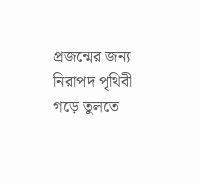প্রজন্মের জন্য নিরাপদ পৃথিবী গড়ে তুলতে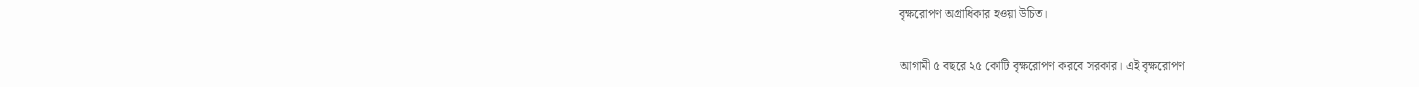বৃক্ষরোপণ অগ্রাধিকার হওয়া উচিত।

আগামী ৫ বছরে ২৫ কোটি বৃক্ষরোপণ করবে সরকার। এই বৃক্ষরোপণ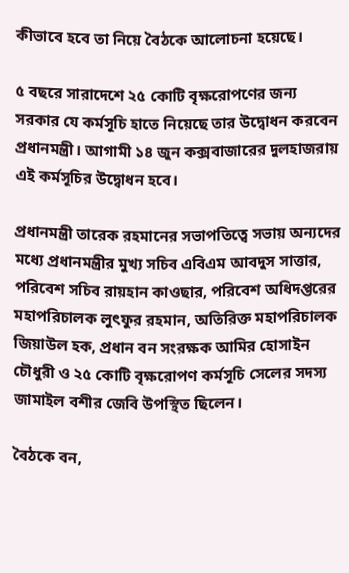কীভাবে হবে তা নিয়ে বৈঠকে আলোচনা হয়েছে।

৫ বছরে সারাদেশে ২৫ কোটি বৃক্ষরোপণের জন্য সরকার যে কর্মসূচি হাতে নিয়েছে তার উদ্বোধন করবেন প্রধানমন্ত্রী। আগামী ১৪ জুন কক্সবাজারের দুলহাজরায় এই কর্মসূচির উদ্বোধন হবে।

প্রধানমন্ত্রী তারেক রহমানের সভাপতিত্বে সভায় অন্যদের মধ্যে প্রধানমন্ত্রীর মুখ্য সচিব এবিএম আবদুস সাত্তার, পরিবেশ সচিব রায়হান কাওছার, পরিবেশ অধিদপ্তরের মহাপরিচালক লুৎফুর রহমান, অতিরিক্ত মহাপরিচালক জিয়াউল হক, প্রধান বন সংরক্ষক আমির হোসাইন চৌধুরী ও ২৫ কোটি বৃক্ষরোপণ কর্মসূচি সেলের সদস্য জামাইল বশীর জেবি উপস্থিত ছিলেন।

বৈঠকে বন,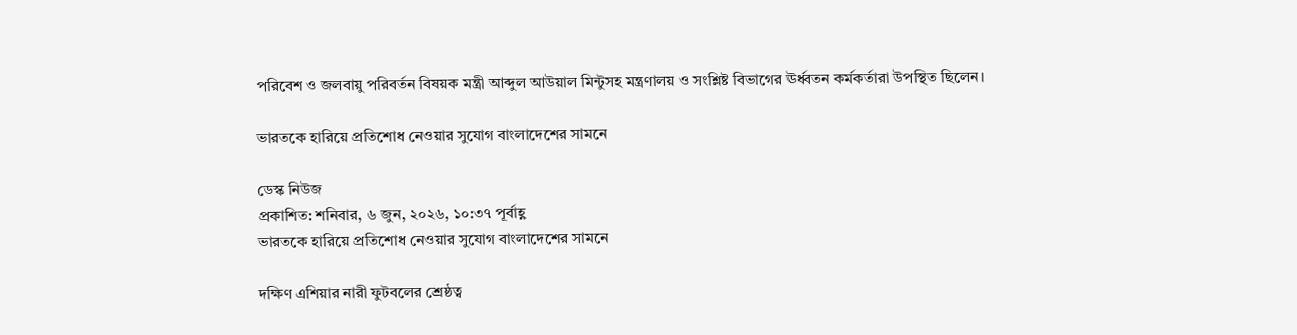পরিবেশ ও জলবায়ু পরিবর্তন বিষয়ক মন্ত্রী আব্দুল আউয়াল মিন্টুসহ মন্ত্রণালয় ও সংশ্লিষ্ট বিভাগের ঊর্ধ্বতন কর্মকর্তারা উপস্থিত ছিলেন।

ভারতকে হারিয়ে প্রতিশোধ নেওয়ার সুযোগ বাংলাদেশের সামনে

ডেস্ক নিউজ
প্রকাশিত: শনিবার, ৬ জুন, ২০২৬, ১০:৩৭ পূর্বাহ্ণ
ভারতকে হারিয়ে প্রতিশোধ নেওয়ার সুযোগ বাংলাদেশের সামনে

দক্ষিণ এশিয়ার নারী ফুটবলের শ্রেষ্ঠত্ব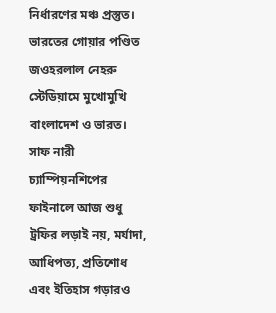নির্ধারণের মঞ্চ প্রস্তুত। ভারতের গোয়ার পণ্ডিত জওহরলাল নেহরু স্টেডিয়ামে মুখোমুখি বাংলাদেশ ও ভারত। সাফ নারী চ্যাম্পিয়নশিপের ফাইনালে আজ শুধু ট্রফির লড়াই নয়, মর্যাদা, আধিপত্য, প্রতিশোধ এবং ইতিহাস গড়ারও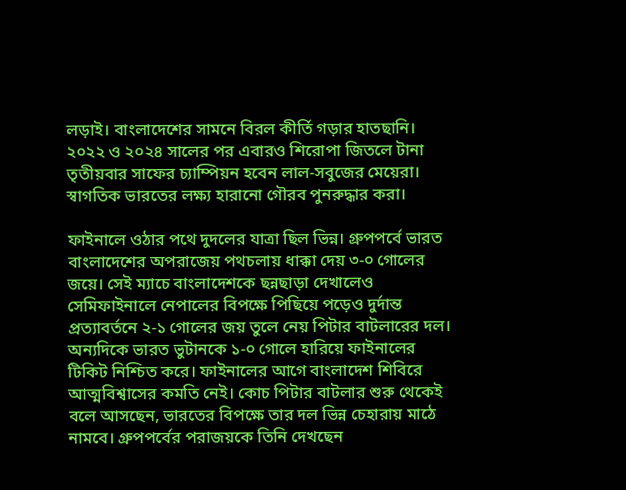লড়াই। বাংলাদেশের সামনে বিরল কীর্তি গড়ার হাতছানি। ২০২২ ও ২০২৪ সালের পর এবারও শিরোপা জিতলে টানা তৃতীয়বার সাফের চ্যাম্পিয়ন হবেন লাল-সবুজের মেয়েরা। স্বাগতিক ভারতের লক্ষ্য হারানো গৌরব পুনরুদ্ধার করা।

ফাইনালে ওঠার পথে দুদলের যাত্রা ছিল ভিন্ন। গ্রুপপর্বে ভারত বাংলাদেশের অপরাজেয় পথচলায় ধাক্কা দেয় ৩-০ গোলের জয়ে। সেই ম্যাচে বাংলাদেশকে ছন্নছাড়া দেখালেও সেমিফাইনালে নেপালের বিপক্ষে পিছিয়ে পড়েও দুর্দান্ত প্রত্যাবর্তনে ২-১ গোলের জয় তুলে নেয় পিটার বাটলারের দল। অন্যদিকে ভারত ভুটানকে ১-০ গোলে হারিয়ে ফাইনালের টিকিট নিশ্চিত করে। ফাইনালের আগে বাংলাদেশ শিবিরে আত্মবিশ্বাসের কমতি নেই। কোচ পিটার বাটলার শুরু থেকেই বলে আসছেন, ভারতের বিপক্ষে তার দল ভিন্ন চেহারায় মাঠে নামবে। গ্রুপপর্বের পরাজয়কে তিনি দেখছেন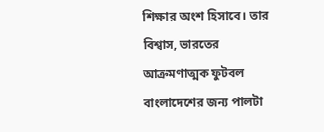শিক্ষার অংশ হিসাবে। তার বিশ্বাস, ভারতের আক্রমণাত্মক ফুটবল বাংলাদেশের জন্য পালটা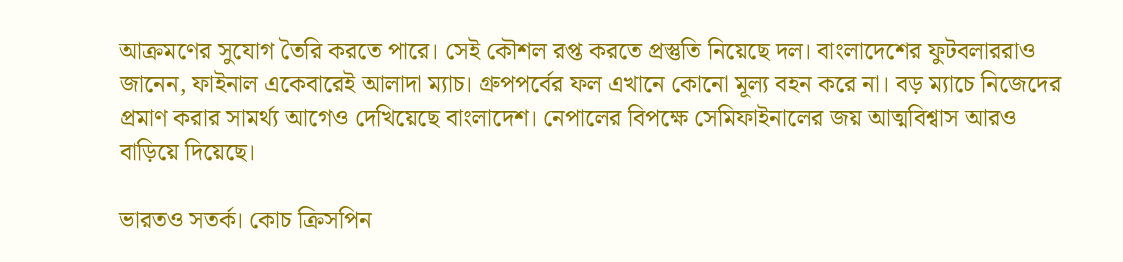আক্রমণের সুযোগ তৈরি করতে পারে। সেই কৌশল রপ্ত করতে প্রস্তুতি নিয়েছে দল। বাংলাদেশের ফুটবলাররাও জানেন, ফাইনাল একেবারেই আলাদা ম্যাচ। গ্রুপপর্বের ফল এখানে কোনো মূল্য বহন করে না। বড় ম্যাচে নিজেদের প্রমাণ করার সামর্থ্য আগেও দেখিয়েছে বাংলাদেশ। নেপালের বিপক্ষে সেমিফাইনালের জয় আত্মবিশ্বাস আরও বাড়িয়ে দিয়েছে।

ভারতও সতর্ক। কোচ ক্রিসপিন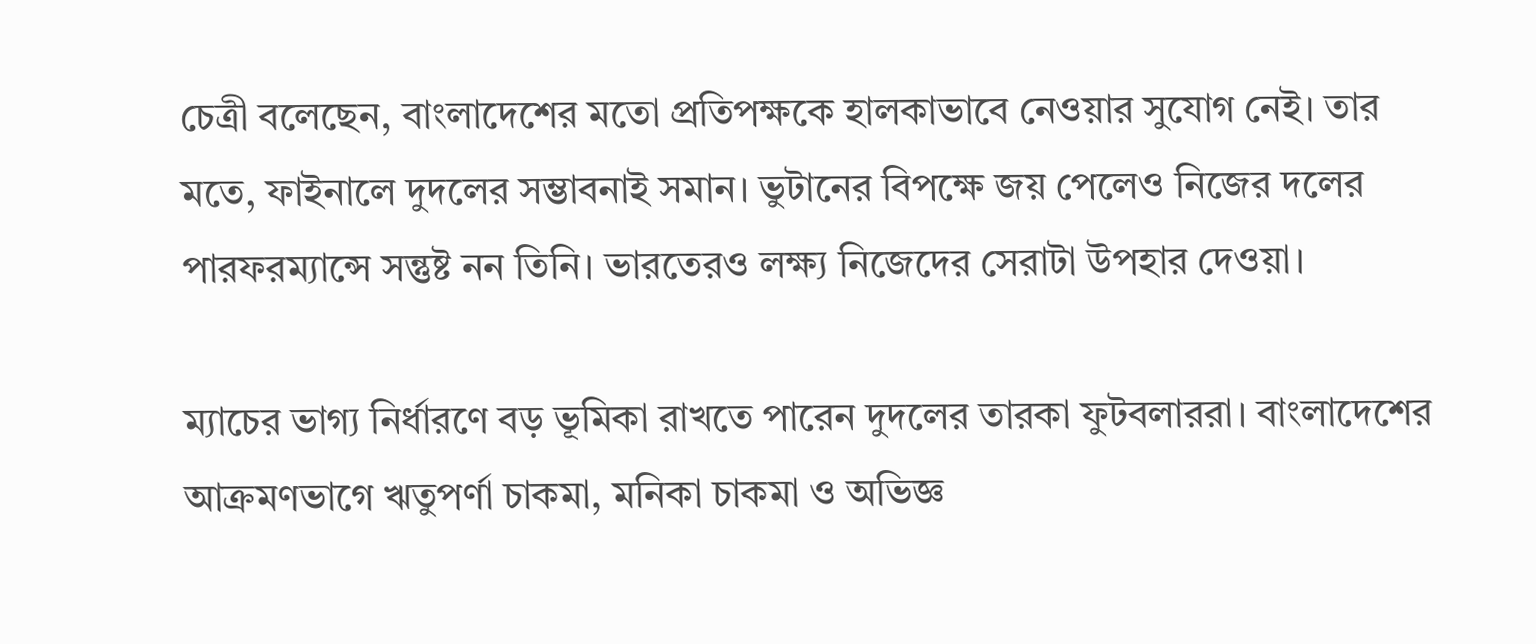চেত্রী বলেছেন, বাংলাদেশের মতো প্রতিপক্ষকে হালকাভাবে নেওয়ার সুযোগ নেই। তার মতে, ফাইনালে দুদলের সম্ভাবনাই সমান। ভুটানের বিপক্ষে জয় পেলেও নিজের দলের পারফরম্যান্সে সন্তুষ্ট নন তিনি। ভারতেরও লক্ষ্য নিজেদের সেরাটা উপহার দেওয়া।

ম্যাচের ভাগ্য নির্ধারণে বড় ভূমিকা রাখতে পারেন দুদলের তারকা ফুটবলাররা। বাংলাদেশের আক্রমণভাগে ঋতুপর্ণা চাকমা, মনিকা চাকমা ও অভিজ্ঞ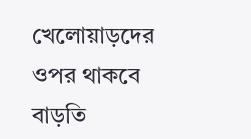খেলোয়াড়দের ওপর থাকবে বাড়তি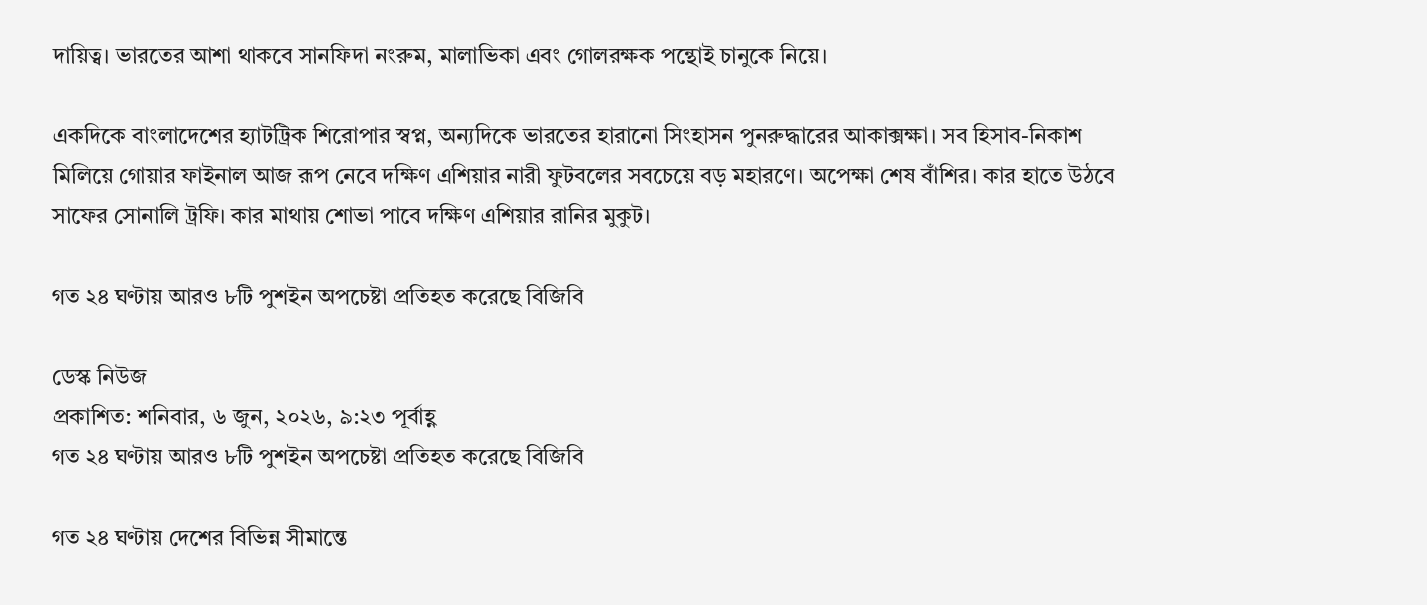দায়িত্ব। ভারতের আশা থাকবে সানফিদা নংরুম, মালাভিকা এবং গোলরক্ষক পন্থোই চানুকে নিয়ে।

একদিকে বাংলাদেশের হ্যাটট্রিক শিরোপার স্বপ্ন, অন্যদিকে ভারতের হারানো সিংহাসন পুনরুদ্ধারের আকাক্সক্ষা। সব হিসাব-নিকাশ মিলিয়ে গোয়ার ফাইনাল আজ রূপ নেবে দক্ষিণ এশিয়ার নারী ফুটবলের সবচেয়ে বড় মহারণে। অপেক্ষা শেষ বাঁশির। কার হাতে উঠবে সাফের সোনালি ট্রফি। কার মাথায় শোভা পাবে দক্ষিণ এশিয়ার রানির মুকুট।

গত ২৪ ঘণ্টায় আরও ৮টি পুশইন অপচেষ্টা প্রতিহত করেছে বিজিবি

ডেস্ক নিউজ
প্রকাশিত: শনিবার, ৬ জুন, ২০২৬, ৯:২৩ পূর্বাহ্ণ
গত ২৪ ঘণ্টায় আরও ৮টি পুশইন অপচেষ্টা প্রতিহত করেছে বিজিবি

গত ২৪ ঘণ্টায় দেশের বিভিন্ন সীমান্তে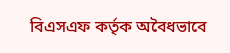বিএসএফ কর্তৃক অবৈধভাবে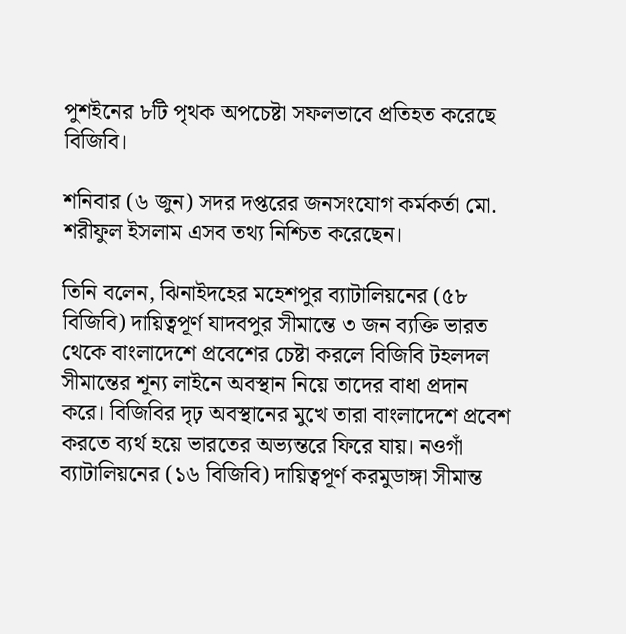পুশইনের ৮টি পৃথক অপচেষ্টা সফলভাবে প্রতিহত করেছে বিজিবি।

শনিবার (৬ জুন) সদর দপ্তরের জনসংযোগ কর্মকর্তা মো. শরীফুল ইসলাম এসব তথ্য নিশ্চিত করেছেন।

তিনি বলেন, ঝিনাইদহের মহেশপুর ব্যাটালিয়নের (৫৮ বিজিবি) দায়িত্বপূর্ণ যাদবপুর সীমান্তে ৩ জন ব্যক্তি ভারত থেকে বাংলাদেশে প্রবেশের চেষ্টা করলে বিজিবি টহলদল সীমান্তের শূন্য লাইনে অবস্থান নিয়ে তাদের বাধা প্রদান করে। বিজিবির দৃঢ় অবস্থানের মুখে তারা বাংলাদেশে প্রবেশ করতে ব্যর্থ হয়ে ভারতের অভ্যন্তরে ফিরে যায়। নওগাঁ ব্যাটালিয়নের (১৬ বিজিবি) দায়িত্বপূর্ণ করমুডাঙ্গা সীমান্ত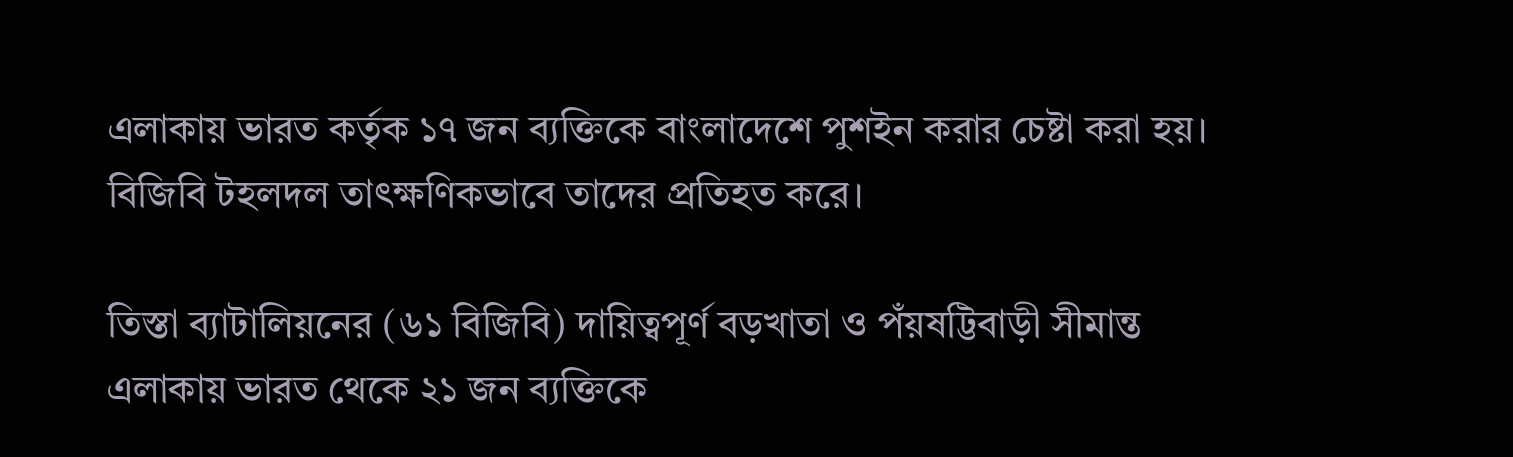এলাকায় ভারত কর্তৃক ১৭ জন ব্যক্তিকে বাংলাদেশে পুশইন করার চেষ্টা করা হয়। বিজিবি টহলদল তাৎক্ষণিকভাবে তাদের প্রতিহত করে।

তিস্তা ব্যাটালিয়নের (৬১ বিজিবি) দায়িত্বপূর্ণ বড়খাতা ও পঁয়ষট্টিবাড়ী সীমান্ত এলাকায় ভারত থেকে ২১ জন ব্যক্তিকে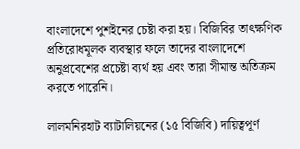বাংলাদেশে পুশইনের চেষ্টা করা হয়। বিজিবির তাৎক্ষণিক প্রতিরোধমূলক ব্যবস্থার ফলে তাদের বাংলাদেশে অনুপ্রবেশের প্রচেষ্টা ব্যর্থ হয় এবং তারা সীমান্ত অতিক্রম করতে পারেনি।

লালমনিরহাট ব্যাটালিয়নের (১৫ বিজিবি) দায়িত্বপূর্ণ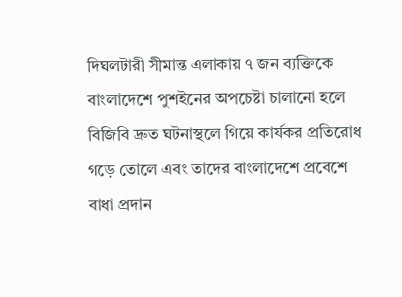দিঘলটারী সীমান্ত এলাকায় ৭ জন ব্যক্তিকে বাংলাদেশে পুশইনের অপচেষ্টা চালানো হলে বিজিবি দ্রুত ঘটনাস্থলে গিয়ে কার্যকর প্রতিরোধ গড়ে তোলে এবং তাদের বাংলাদেশে প্রবেশে বাধা প্রদান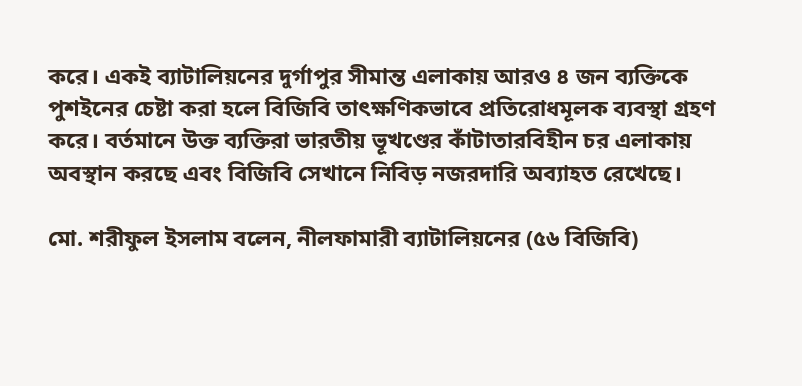করে। একই ব্যাটালিয়নের দুর্গাপুর সীমান্ত এলাকায় আরও ৪ জন ব্যক্তিকে পুশইনের চেষ্টা করা হলে বিজিবি তাৎক্ষণিকভাবে প্রতিরোধমূলক ব্যবস্থা গ্রহণ করে। বর্তমানে উক্ত ব্যক্তিরা ভারতীয় ভূখণ্ডের কাঁটাতারবিহীন চর এলাকায় অবস্থান করছে এবং বিজিবি সেখানে নিবিড় নজরদারি অব্যাহত রেখেছে।

মো. শরীফুল ইসলাম বলেন, নীলফামারী ব্যাটালিয়নের (৫৬ বিজিবি)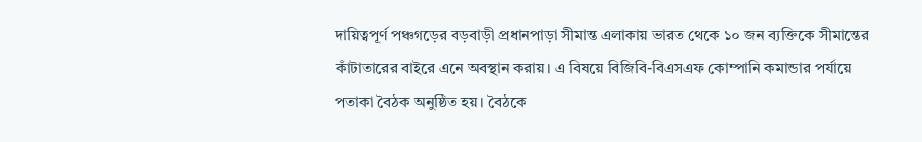দায়িত্বপূর্ণ পঞ্চগড়ের বড়বাড়ী প্রধানপাড়া সীমান্ত এলাকায় ভারত থেকে ১০ জন ব্যক্তিকে সীমান্তের কাঁটাতারের বাইরে এনে অবস্থান করায়। এ বিষয়ে বিজিবি-বিএসএফ কোম্পানি কমান্ডার পর্যায়ে পতাকা বৈঠক অনুষ্ঠিত হয়। বৈঠকে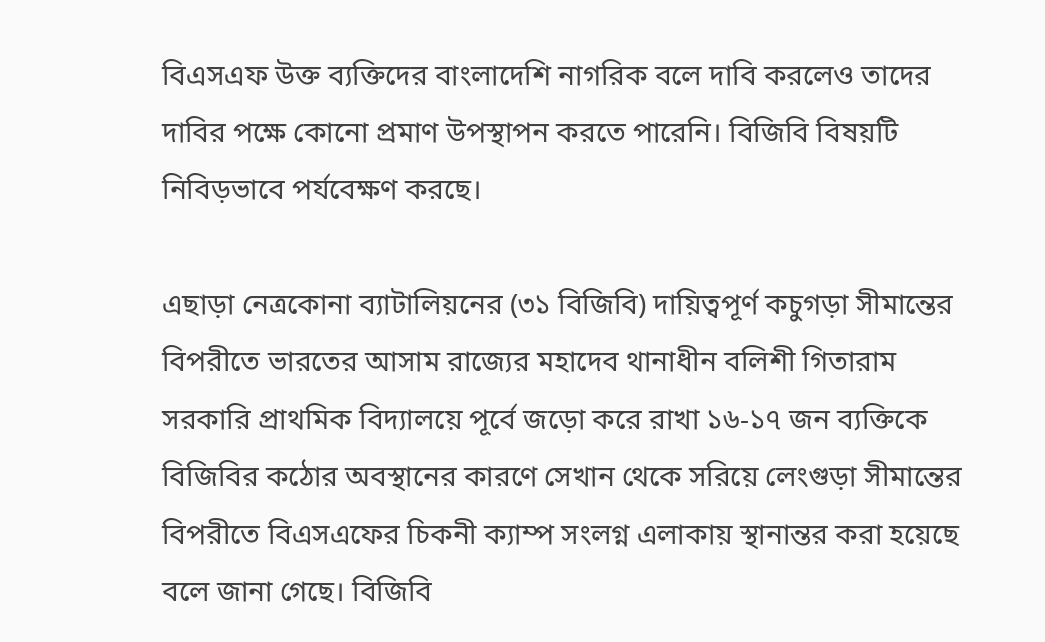বিএসএফ উক্ত ব্যক্তিদের বাংলাদেশি নাগরিক বলে দাবি করলেও তাদের দাবির পক্ষে কোনো প্রমাণ উপস্থাপন করতে পারেনি। বিজিবি বিষয়টি নিবিড়ভাবে পর্যবেক্ষণ করছে।

এছাড়া নেত্রকোনা ব্যাটালিয়নের (৩১ বিজিবি) দায়িত্বপূর্ণ কচুগড়া সীমান্তের বিপরীতে ভারতের আসাম রাজ্যের মহাদেব থানাধীন বলিশী গিতারাম সরকারি প্রাথমিক বিদ্যালয়ে পূর্বে জড়ো করে রাখা ১৬-১৭ জন ব্যক্তিকে বিজিবির কঠোর অবস্থানের কারণে সেখান থেকে সরিয়ে লেংগুড়া সীমান্তের বিপরীতে বিএসএফের চিকনী ক্যাম্প সংলগ্ন এলাকায় স্থানান্তর করা হয়েছে বলে জানা গেছে। বিজিবি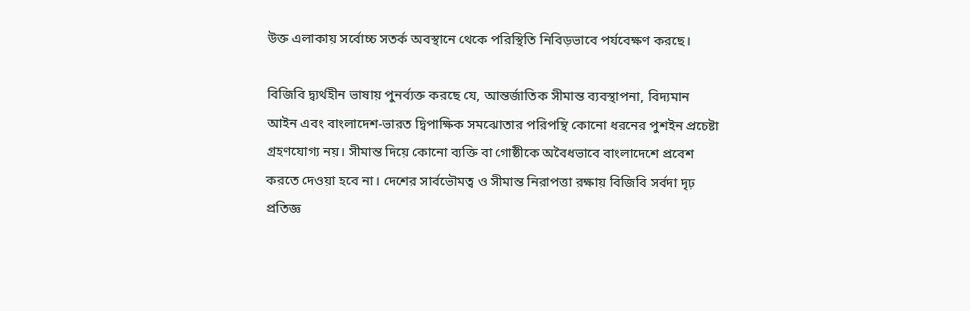উক্ত এলাকায় সর্বোচ্চ সতর্ক অবস্থানে থেকে পরিস্থিতি নিবিড়ভাবে পর্যবেক্ষণ করছে।

বিজিবি দ্ব্যর্থহীন ভাষায় পুনর্ব্যক্ত করছে যে, আন্তর্জাতিক সীমান্ত ব্যবস্থাপনা, বিদ্যমান আইন এবং বাংলাদেশ-ভারত দ্বিপাক্ষিক সমঝোতার পরিপন্থি কোনো ধরনের পুশইন প্রচেষ্টা গ্রহণযোগ্য নয়। সীমান্ত দিয়ে কোনো ব্যক্তি বা গোষ্ঠীকে অবৈধভাবে বাংলাদেশে প্রবেশ করতে দেওয়া হবে না। দেশের সার্বভৌমত্ব ও সীমান্ত নিরাপত্তা রক্ষায় বিজিবি সর্বদা দৃঢ় প্রতিজ্ঞ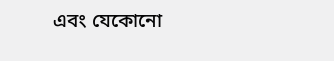এবং যেকোনো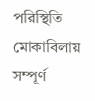পরিস্থিতি মোকাবিলায় সম্পূর্ণ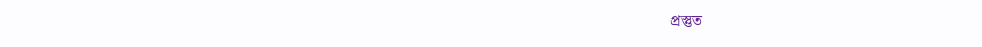প্রস্তুত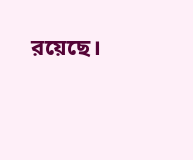রয়েছে।